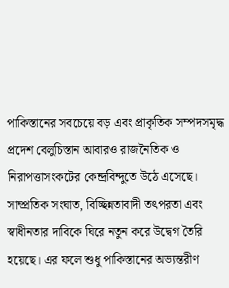পাকিস্তানের সবচেয়ে বড় এবং প্রাকৃতিক সম্পদসমৃদ্ধ প্রদেশ বেলুচিস্তান আবারও রাজনৈতিক ও নিরাপত্তাসংকটের কেন্দ্রবিন্দুতে উঠে এসেছে। সাম্প্রতিক সংঘাত, বিচ্ছিন্নতাবাদী তৎপরতা এবং স্বাধীনতার দাবিকে ঘিরে নতুন করে উদ্বেগ তৈরি হয়েছে। এর ফলে শুধু পাকিস্তানের অভ্যন্তরীণ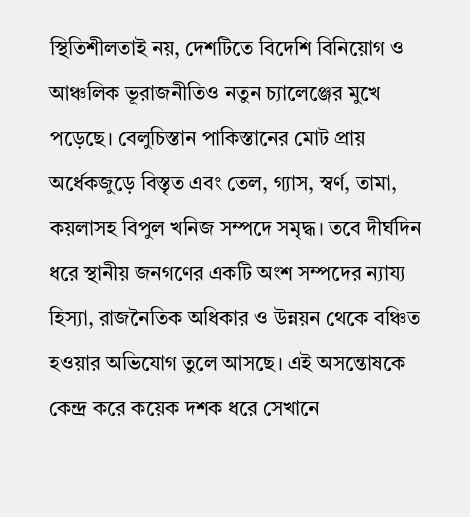স্থিতিশীলতাই নয়, দেশটিতে বিদেশি বিনিয়োগ ও আঞ্চলিক ভূরাজনীতিও নতুন চ্যালেঞ্জের মুখে পড়েছে। বেলুচিস্তান পাকিস্তানের মোট প্রায় অর্ধেকজুড়ে বিস্তৃত এবং তেল, গ্যাস, স্বর্ণ, তামা, কয়লাসহ বিপুল খনিজ সম্পদে সমৃদ্ধ। তবে দীর্ঘদিন ধরে স্থানীয় জনগণের একটি অংশ সম্পদের ন্যায্য হিস্যা, রাজনৈতিক অধিকার ও উন্নয়ন থেকে বঞ্চিত হওয়ার অভিযোগ তুলে আসছে। এই অসন্তোষকে কেন্দ্র করে কয়েক দশক ধরে সেখানে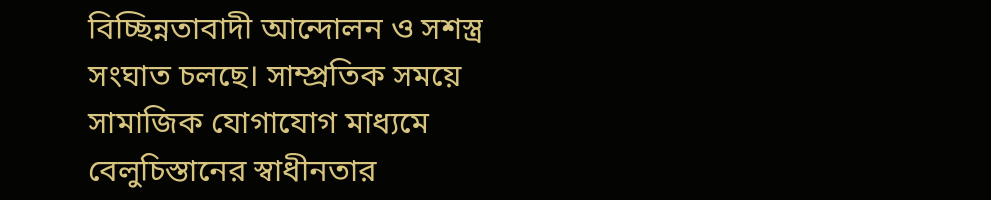বিচ্ছিন্নতাবাদী আন্দোলন ও সশস্ত্র সংঘাত চলছে। সাম্প্রতিক সময়ে সামাজিক যোগাযোগ মাধ্যমে বেলুচিস্তানের স্বাধীনতার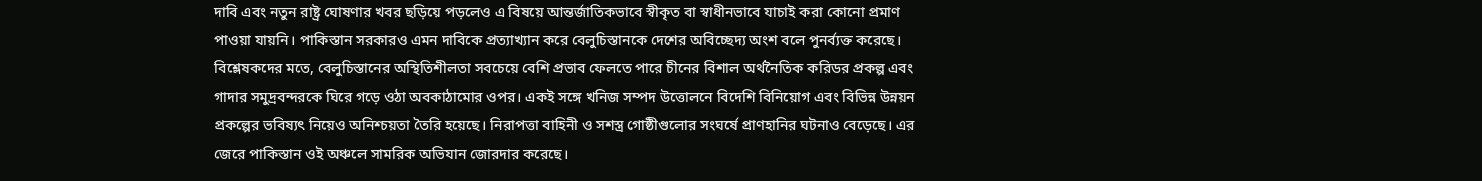দাবি এবং নতুন রাষ্ট্র ঘোষণার খবর ছড়িয়ে পড়লেও এ বিষয়ে আন্তর্জাতিকভাবে স্বীকৃত বা স্বাধীনভাবে যাচাই করা কোনো প্রমাণ পাওয়া যায়নি। পাকিস্তান সরকারও এমন দাবিকে প্রত্যাখ্যান করে বেলুচিস্তানকে দেশের অবিচ্ছেদ্য অংশ বলে পুনর্ব্যক্ত করেছে। বিশ্লেষকদের মতে, বেলুচিস্তানের অস্থিতিশীলতা সবচেয়ে বেশি প্রভাব ফেলতে পারে চীনের বিশাল অর্থনৈতিক করিডর প্রকল্প এবং গাদার সমুদ্রবন্দরকে ঘিরে গড়ে ওঠা অবকাঠামোর ওপর। একই সঙ্গে খনিজ সম্পদ উত্তোলনে বিদেশি বিনিয়োগ এবং বিভিন্ন উন্নয়ন প্রকল্পের ভবিষ্যৎ নিয়েও অনিশ্চয়তা তৈরি হয়েছে। নিরাপত্তা বাহিনী ও সশস্ত্র গোষ্ঠীগুলোর সংঘর্ষে প্রাণহানির ঘটনাও বেড়েছে। এর জেরে পাকিস্তান ওই অঞ্চলে সামরিক অভিযান জোরদার করেছে।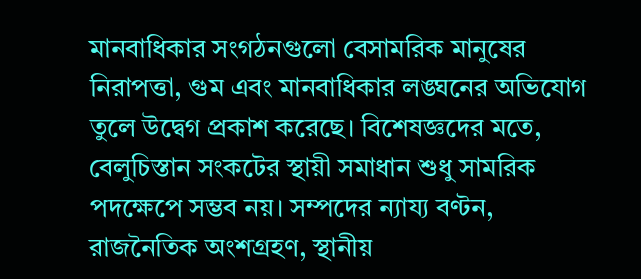মানবাধিকার সংগঠনগুলো বেসামরিক মানুষের নিরাপত্তা, গুম এবং মানবাধিকার লঙ্ঘনের অভিযোগ তুলে উদ্বেগ প্রকাশ করেছে। বিশেষজ্ঞদের মতে, বেলুচিস্তান সংকটের স্থায়ী সমাধান শুধু সামরিক পদক্ষেপে সম্ভব নয়। সম্পদের ন্যায্য বণ্টন, রাজনৈতিক অংশগ্রহণ, স্থানীয়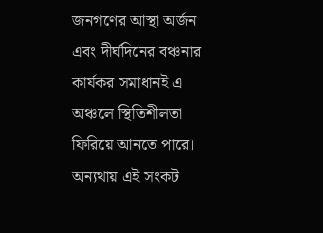জনগণের আস্থা অর্জন এবং দীর্ঘদিনের বঞ্চনার কার্যকর সমাধানই এ অঞ্চলে স্থিতিশীলতা ফিরিয়ে আনতে পারে। অন্যথায় এই সংকট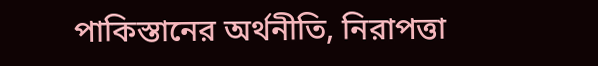পাকিস্তানের অর্থনীতি, নিরাপত্তা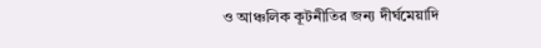ও আঞ্চলিক কূটনীতির জন্য দীর্ঘমেয়াদি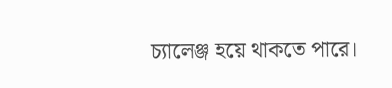চ্যালেঞ্জ হয়ে থাকতে পারে।